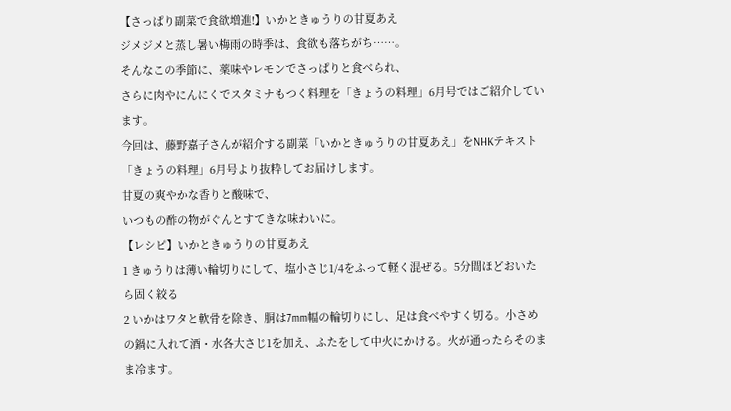【さっぱり副菜で食欲増進!】いかときゅうりの甘夏あえ
ジメジメと蒸し暑い梅雨の時季は、食欲も落ちがち……。
そんなこの季節に、薬味やレモンでさっぱりと食べられ、
さらに肉やにんにくでスタミナもつく料理を「きょうの料理」6月号ではご紹介しています。
今回は、藤野嘉子さんが紹介する副菜「いかときゅうりの甘夏あえ」をNHKテキスト「きょうの料理」6月号より抜粋してお届けします。
甘夏の爽やかな香りと酸味で、
いつもの酢の物がぐんとすてきな味わいに。
【レシピ】いかときゅうりの甘夏あえ
1 きゅうりは薄い輪切りにして、塩小さじ1/4をふって軽く混ぜる。5分間ほどおいたら固く絞る
2 いかはワタと軟骨を除き、胴は7mm幅の輪切りにし、足は食べやすく切る。小さめの鍋に入れて酒・水各大さじ1を加え、ふたをして中火にかける。火が通ったらそのまま冷ます。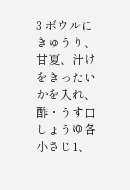3 ボウルにきゅうり、甘夏、汁けをきったいかを入れ、酢・うす口しょうゆ各小さじ1、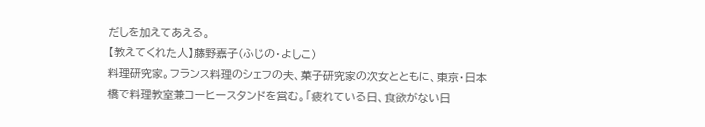だしを加えてあえる。
【教えてくれた人】藤野嘉子(ふじの・よしこ)
料理研究家。フランス料理のシェフの夫、菓子研究家の次女とともに、東京・日本橋で料理教室兼コーヒースタンドを営む。「疲れている日、食欲がない日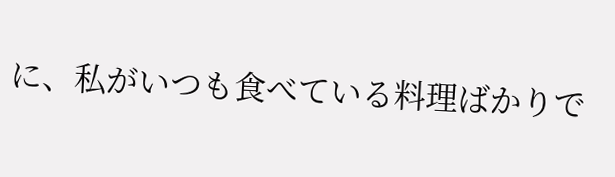に、私がいつも食べている料理ばかりで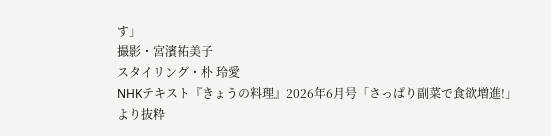す」
撮影・宮濱祐美子
スタイリング・朴 玲愛
NHKテキスト『きょうの料理』2026年6月号「さっぱり副菜で食欲増進!」より抜粋